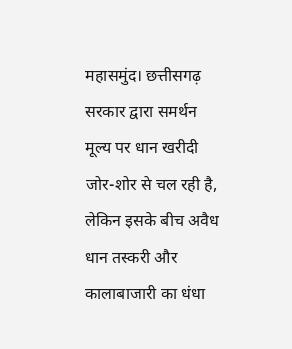महासमुंद। छत्तीसगढ़ सरकार द्वारा समर्थन मूल्य पर धान खरीदी जोर-शोर से चल रही है, लेकिन इसके बीच अवैध धान तस्करी और कालाबाजारी का धंधा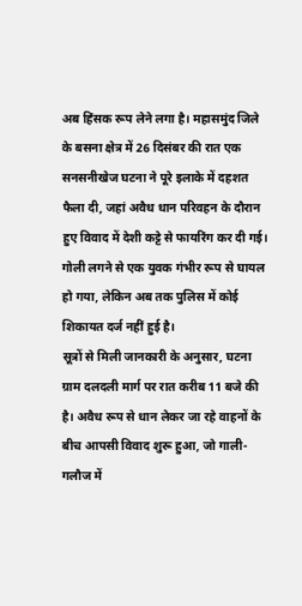अब हिंसक रूप लेने लगा है। महासमुंद जिले के बसना क्षेत्र में 26 दिसंबर की रात एक सनसनीखेज घटना ने पूरे इलाके में दहशत फैला दी, जहां अवैध धान परिवहन के दौरान हुए विवाद में देशी कट्टे से फायरिंग कर दी गई। गोली लगने से एक युवक गंभीर रूप से घायल हो गया, लेकिन अब तक पुलिस में कोई शिकायत दर्ज नहीं हुई है।
सूत्रों से मिली जानकारी के अनुसार, घटना ग्राम दलदली मार्ग पर रात करीब 11 बजे की है। अवैध रूप से धान लेकर जा रहे वाहनों के बीच आपसी विवाद शुरू हुआ, जो गाली-गलौज में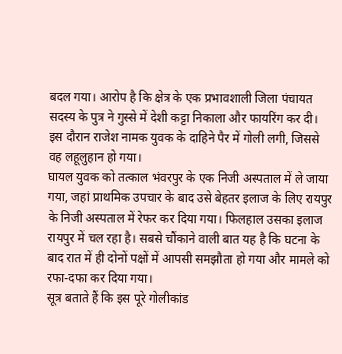बदल गया। आरोप है कि क्षेत्र के एक प्रभावशाली जिला पंचायत सदस्य के पुत्र ने गुस्से में देशी कट्टा निकाला और फायरिंग कर दी। इस दौरान राजेश नामक युवक के दाहिने पैर में गोली लगी, जिससे वह लहूलुहान हो गया।
घायल युवक को तत्काल भंवरपुर के एक निजी अस्पताल में ले जाया गया, जहां प्राथमिक उपचार के बाद उसे बेहतर इलाज के लिए रायपुर के निजी अस्पताल में रेफर कर दिया गया। फिलहाल उसका इलाज रायपुर में चल रहा है। सबसे चौंकाने वाली बात यह है कि घटना के बाद रात में ही दोनों पक्षों में आपसी समझौता हो गया और मामले को रफा-दफा कर दिया गया।
सूत्र बताते हैं कि इस पूरे गोलीकांड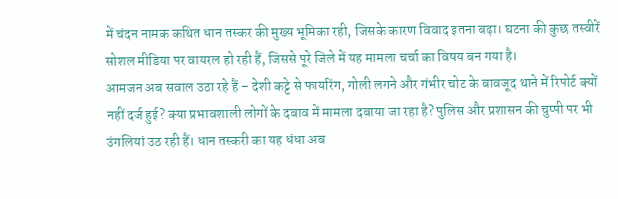में चंदन नामक कथित धान तस्कर की मुख्य भूमिका रही, जिसके कारण विवाद इतना बढ़ा। घटना की कुछ तस्वीरें सोशल मीडिया पर वायरल हो रही हैं, जिससे पूरे जिले में यह मामला चर्चा का विषय बन गया है।
आमजन अब सवाल उठा रहे हैं – देशी कट्टे से फायरिंग, गोली लगने और गंभीर चोट के बावजूद थाने में रिपोर्ट क्यों नहीं दर्ज हुई? क्या प्रभावशाली लोगों के दबाव में मामला दबाया जा रहा है? पुलिस और प्रशासन की चुप्पी पर भी उंगलियां उठ रही हैं। धान तस्करी का यह धंधा अब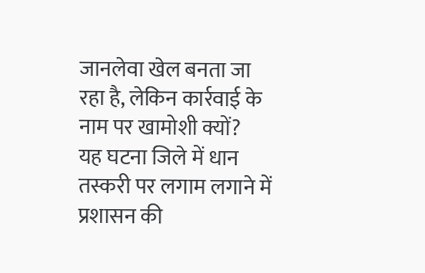जानलेवा खेल बनता जा रहा है, लेकिन कार्रवाई के नाम पर खामोशी क्यों?
यह घटना जिले में धान तस्करी पर लगाम लगाने में प्रशासन की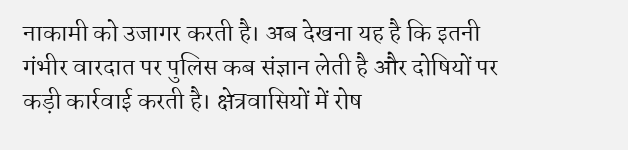नाकामी को उजागर करती है। अब देखना यह है कि इतनी गंभीर वारदात पर पुलिस कब संज्ञान लेती है और दोषियों पर कड़ी कार्रवाई करती है। क्षेत्रवासियों में रोष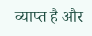व्याप्त है और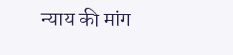न्याय की मांग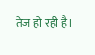तेज हो रही है।